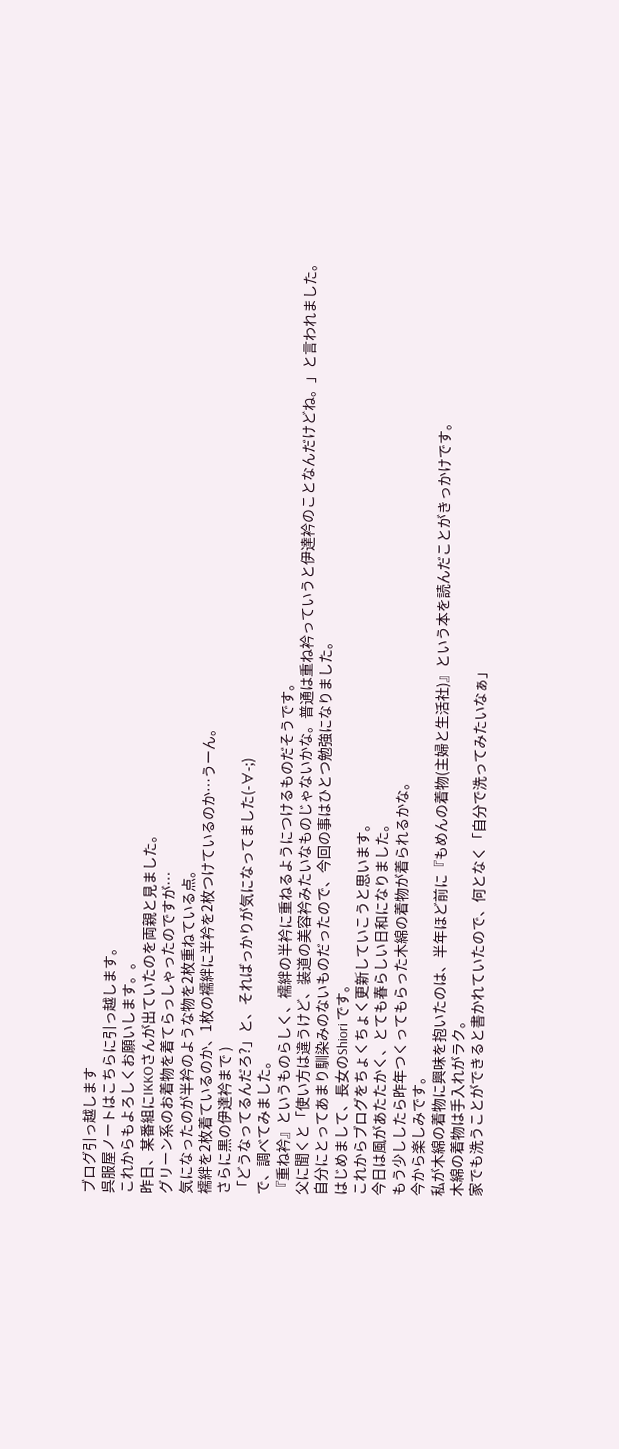ブログ引っ越します
呉服屋ノートはこちらに引っ越します。
これからもよろしくお願いします。。
昨日、某番組にIKKOさんが出ていたのを両親と見ました。
グリーン系のお着物を着てらっしゃったのですが…
気になったのが半衿のような物を2枚重ねている点。
襦絆を2枚着ているのか、1枚の襦絆に半衿を2枚つけているのか…うーん。
さらに黒の伊達衿まで )
「どうなってるんだろ?」と、そればっかりが気になってました(-∀-;)
で、調べてみました。
『重ね衿』というものらしく、襦絆の半衿に重ねるようにつけるものだそうです。
父に聞くと「使い方は違うけど、装道の美容衿みたいなものじゃないかな。普通は重ね衿っていうと伊達衿のことなんだけどね。」と言われました。
自分にとってあまり馴染みのないものだったので、今回の事はひとつ勉強になりました。
はじめまして、長女のShiori です。
これからブログをちょくちょく更新していこうと思います。
今日は風があたたかく、とても春らしい日和になりました。
もう少ししたら昨年つくってもらった木綿の着物が着られるかな。
今から楽しみです。
私が木綿の着物に興味を抱いたのは、半年ほど前に『もめんの着物(主婦と生活社)』という本を読んだことがきっかけです。
木綿の着物は手入れがラク。
家でも洗うことができると書かれていたので、何となく「自分で洗ってみたいなぁ」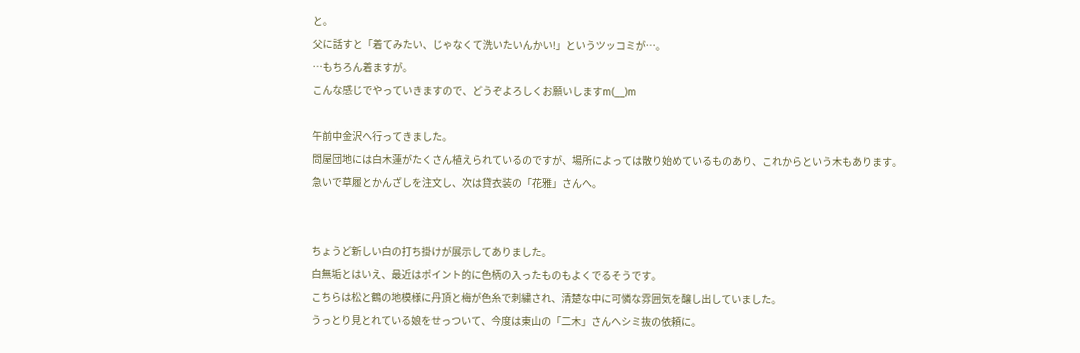と。
父に話すと「着てみたい、じゃなくて洗いたいんかい!」というツッコミが…。
…もちろん着ますが。
こんな感じでやっていきますので、どうぞよろしくお願いしますm(__)m

午前中金沢へ行ってきました。
問屋団地には白木蓮がたくさん植えられているのですが、場所によっては散り始めているものあり、これからという木もあります。
急いで草履とかんざしを注文し、次は貸衣装の「花雅」さんへ。


ちょうど新しい白の打ち掛けが展示してありました。
白無垢とはいえ、最近はポイント的に色柄の入ったものもよくでるそうです。
こちらは松と鶴の地模様に丹頂と梅が色糸で刺繍され、清楚な中に可憐な雰囲気を醸し出していました。
うっとり見とれている娘をせっついて、今度は東山の「二木」さんへシミ抜の依頼に。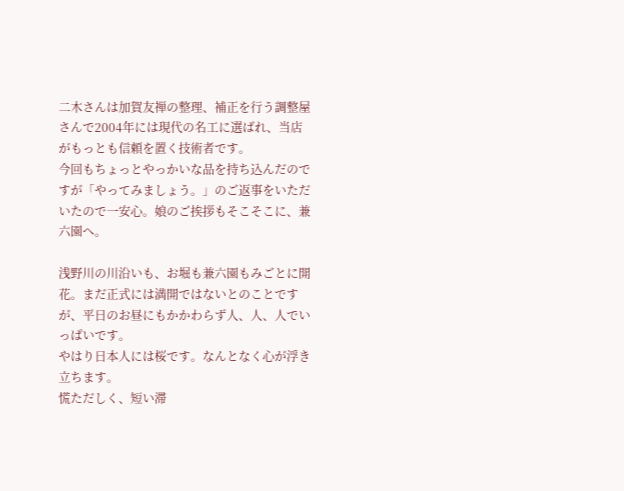二木さんは加賀友禅の整理、補正を行う調整屋さんで2004年には現代の名工に選ばれ、当店がもっとも信頼を置く技術者です。
今回もちょっとやっかいな品を持ち込んだのですが「やってみましょう。」のご返事をいただいたので一安心。娘のご挨拶もそこそこに、兼六園へ。

浅野川の川沿いも、お堀も兼六園もみごとに開花。まだ正式には満開ではないとのことですが、平日のお昼にもかかわらず人、人、人でいっぱいです。
やはり日本人には桜です。なんとなく心が浮き立ちます。
慌ただしく、短い滞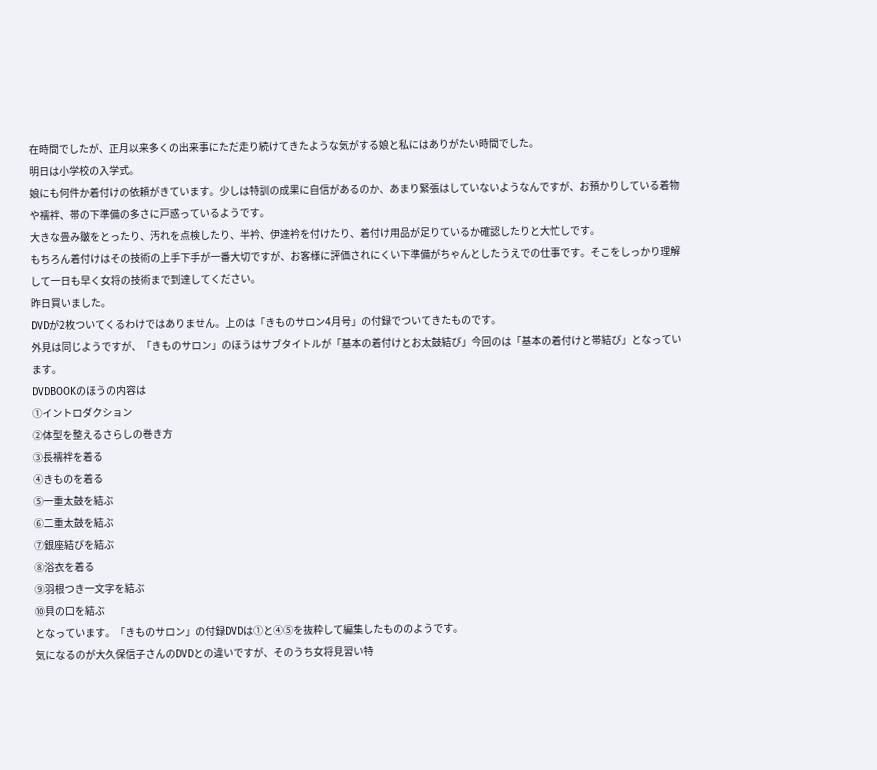在時間でしたが、正月以来多くの出来事にただ走り続けてきたような気がする娘と私にはありがたい時間でした。
明日は小学校の入学式。
娘にも何件か着付けの依頼がきています。少しは特訓の成果に自信があるのか、あまり緊張はしていないようなんですが、お預かりしている着物や襦袢、帯の下準備の多さに戸惑っているようです。
大きな畳み皺をとったり、汚れを点検したり、半衿、伊達衿を付けたり、着付け用品が足りているか確認したりと大忙しです。
もちろん着付けはその技術の上手下手が一番大切ですが、お客様に評価されにくい下準備がちゃんとしたうえでの仕事です。そこをしっかり理解して一日も早く女将の技術まで到達してください。
昨日買いました。
DVDが2枚ついてくるわけではありません。上のは「きものサロン4月号」の付録でついてきたものです。
外見は同じようですが、「きものサロン」のほうはサブタイトルが「基本の着付けとお太鼓結び」今回のは「基本の着付けと帯結び」となっています。
DVDBOOKのほうの内容は
①イントロダクション
②体型を整えるさらしの巻き方
③長襦袢を着る
④きものを着る
⑤一重太鼓を結ぶ
⑥二重太鼓を結ぶ
⑦銀座結びを結ぶ
⑧浴衣を着る
⑨羽根つき一文字を結ぶ
⑩貝の口を結ぶ
となっています。「きものサロン」の付録DVDは①と④⑤を抜粋して編集したもののようです。
気になるのが大久保信子さんのDVDとの違いですが、そのうち女将見習い特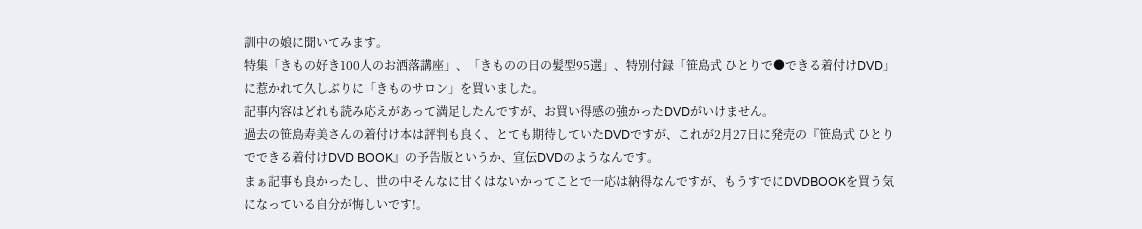訓中の娘に聞いてみます。
特集「きもの好き100人のお洒落講座」、「きものの日の髪型95選」、特別付録「笹島式 ひとりで●できる着付けDVD」に惹かれて久しぶりに「きものサロン」を買いました。
記事内容はどれも読み応えがあって満足したんですが、お買い得感の強かったDVDがいけません。
過去の笹島寿美さんの着付け本は評判も良く、とても期待していたDVDですが、これが2月27日に発売の『笹島式 ひとりでできる着付けDVD BOOK』の予告版というか、宣伝DVDのようなんです。
まぁ記事も良かったし、世の中そんなに甘くはないかってことで一応は納得なんですが、もうすでにDVDBOOKを買う気になっている自分が悔しいです!。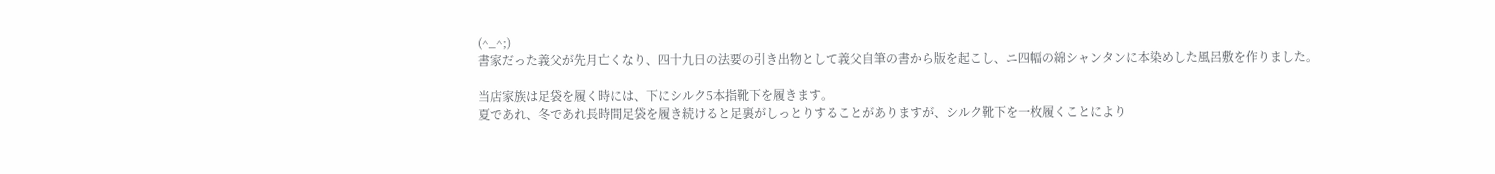(^_^;)
書家だった義父が先月亡くなり、四十九日の法要の引き出物として義父自筆の書から版を起こし、ニ四幅の綿シャンタンに本染めした風呂敷を作りました。

当店家族は足袋を履く時には、下にシルク5本指靴下を履きます。
夏であれ、冬であれ長時間足袋を履き続けると足裏がしっとりすることがありますが、シルク靴下を一枚履くことにより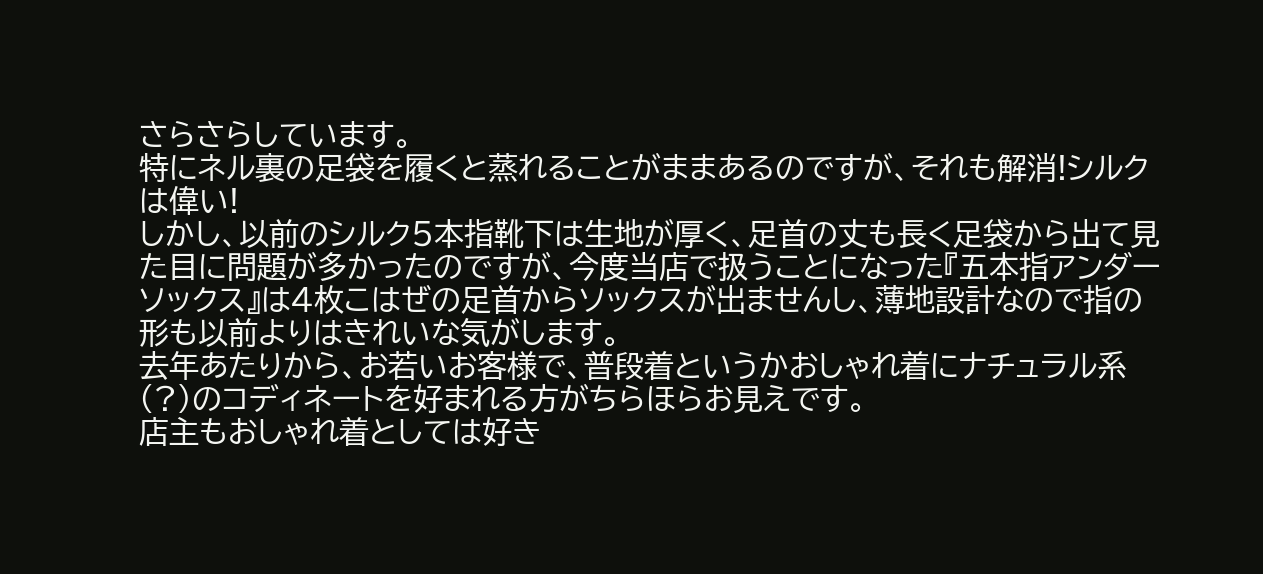さらさらしています。
特にネル裏の足袋を履くと蒸れることがままあるのですが、それも解消!シルクは偉い!
しかし、以前のシルク5本指靴下は生地が厚く、足首の丈も長く足袋から出て見た目に問題が多かったのですが、今度当店で扱うことになった『五本指アンダーソックス』は4枚こはぜの足首からソックスが出ませんし、薄地設計なので指の形も以前よりはきれいな気がします。
去年あたりから、お若いお客様で、普段着というかおしゃれ着にナチュラル系(?)のコディネートを好まれる方がちらほらお見えです。
店主もおしゃれ着としては好き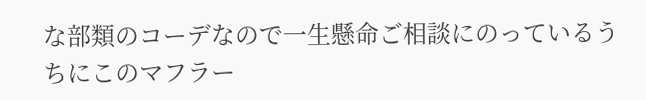な部類のコーデなので一生懸命ご相談にのっているうちにこのマフラー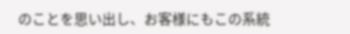のことを思い出し、お客様にもこの系統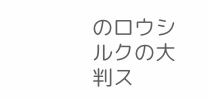のロウシルクの大判ス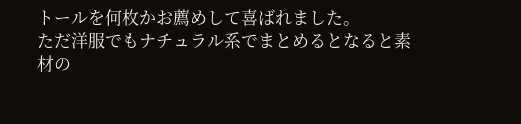トールを何枚かお薦めして喜ばれました。
ただ洋服でもナチュラル系でまとめるとなると素材の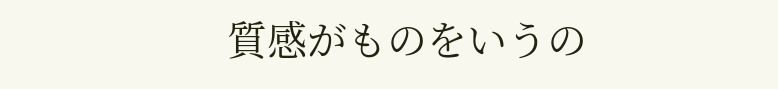質感がものをいうの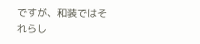ですが、和装ではそれらし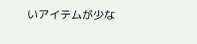いアイテムが少な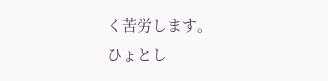く苦労します。
ひょとし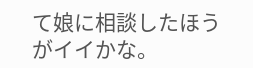て娘に相談したほうがイイかな。